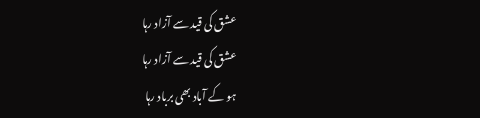عشق کی قید سے آزاد رہا
عشق کی قید سے آزاد رہا
ہو کے آباد بھی برباد رہا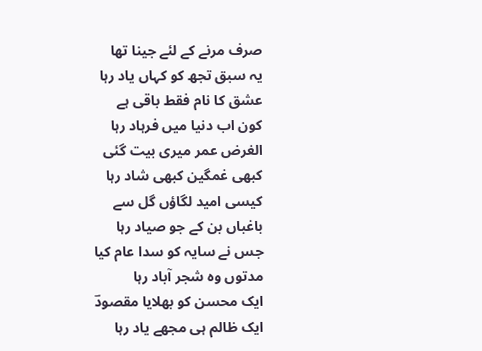صرف مرنے کے لئے جینا تھا
یہ سبق تجھ کو کہاں یاد رہا
عشق کا نام فقط باقی ہے
کون اب دنیا میں فرہاد رہا
الغرض عمر میری بیت گئی
کبھی غمگین کبھی شاد رہا
کیسی امید لگاؤں گل سے
باغباں بن کے جو صیاد رہا
جس نے سایہ کو سدا عام کیا
مدتوں وہ شجر آباد رہا
ایک محسن کو بھلایا مقصودؔ
ایک ظالم ہی مجھے یاد رہا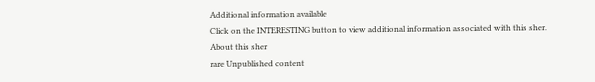Additional information available
Click on the INTERESTING button to view additional information associated with this sher.
About this sher
rare Unpublished content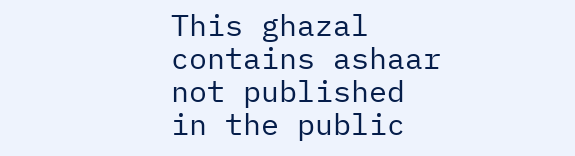This ghazal contains ashaar not published in the public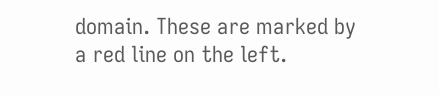domain. These are marked by a red line on the left.